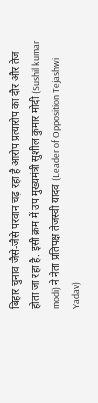बिहार चुनाव जैसे-जैसे परवान चढ़ रहा है आरोप प्रत्यारोप का दौर और तेज होता जा रहा है. इसी क्रम में उप मुख्यमंत्री सुशील कुमार मोदी (Sushil kumar modi) ने नेता प्रतिपक्ष तेजस्वी यादव (Leader of Opposition Tejashwi Yadav)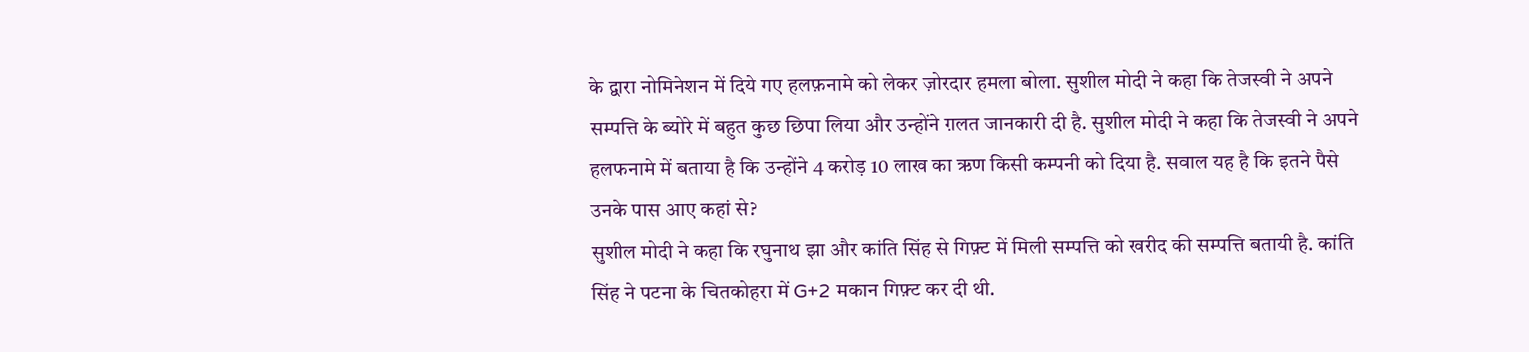के द्वारा नोमिनेशन में दिये गए हलफ़नामे को लेकर ज़ोरदार हमला बोला. सुशील मोदी ने कहा कि तेजस्वी ने अपने सम्पत्ति के ब्योरे में बहुत कुछ छिपा लिया और उन्होंने ग़लत जानकारी दी है. सुशील मोदी ने कहा कि तेजस्वी ने अपने हलफनामे में बताया है कि उन्होंने 4 करोड़ 10 लाख का ऋण किसी कम्पनी को दिया है. सवाल यह है कि इतने पैसे उनके पास आए कहां से?
सुशील मोदी ने कहा कि रघुनाथ झा और कांति सिंह से गिफ़्ट में मिली सम्पत्ति को खरीद की सम्पत्ति बतायी है. कांति सिंह ने पटना के चितकोहरा में G+2 मकान गिफ़्ट कर दी थी.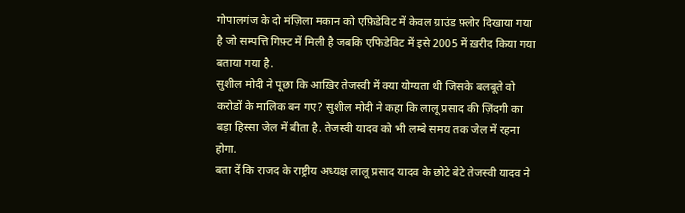गोपालगंज के दो मंज़िला मकान को एफ़िडेविट में केवल ग्राउंड फ़्लोर दिखाया गया है जो सम्पत्ति गिफ़्ट में मिली है जबकि एफिडेविट में इसे 2005 में ख़रीद किया गया बताया गया है.
सुशील मोदी ने पूछा कि आख़िर तेजस्वी में क्या योग्यता थी जिसके बलबूते वो करोडों के मालिक बन गए? सुशील मोदी ने कहा कि लालू प्रसाद की ज़िंदगी का बड़ा हिस्सा जेल में बीता है. तेजस्वी यादव को भी लम्बे समय तक जेल में रहना होगा.
बता दें कि राजद के राष्ट्रीय अध्यक्ष लालू प्रसाद यादव के छोटे बेटे तेजस्वी यादव ने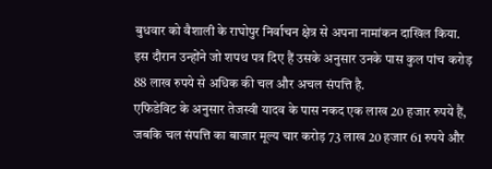बुधवार को वैशाली के राघोपुर निर्वाचन क्षेत्र से अपना नामांकन दाखिल किया. इस दौरान उन्होंने जो शपथ पत्र दिए हैं उसके अनुसार उनके पास कुल पांच करोड़ 88 लाख रुपये से अधिक की चल और अचल संपत्ति है.
एफिडेविट के अनुसार तेजस्वी यादव के पास नकद एक लाख 20 हजार रुपये हैं, जबकि चल संपत्ति का बाजार मूल्य चार करोड़ 73 लाख 20 हजार 61 रुपये और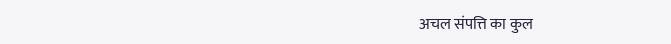अचल संपत्ति का कुल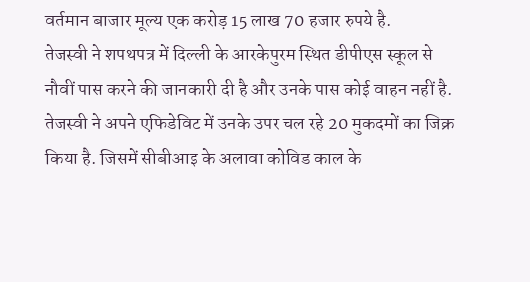वर्तमान बाजार मूल्य एक करोड़ 15 लाख 70 हजार रुपये है.
तेजस्वी ने शपथपत्र में दिल्ली के आरकेपुरम स्थित डीपीएस स्कूल से नौवीं पास करने की जानकारी दी है और उनके पास कोई वाहन नहीं है. तेजस्वी ने अपने एफिडेविट में उनके उपर चल रहे 20 मुकदमों का जिक्र किया है. जिसमें सीबीआइ के अलावा कोविड काल के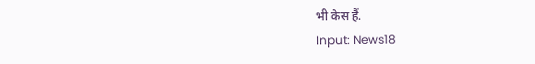भी केस हैं.
Input: News18